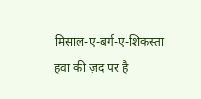मिसाल-ए-बर्ग-ए-शिकस्ता हवा की ज़द पर है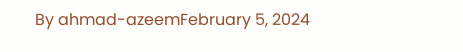By ahmad-azeemFebruary 5, 2024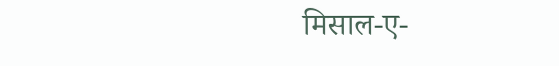मिसाल-ए-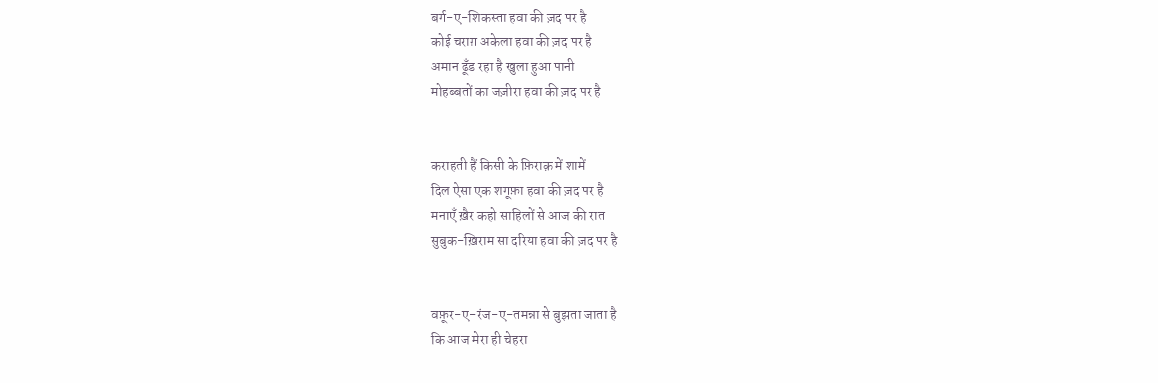बर्ग-ए-शिकस्ता हवा की ज़द पर है
कोई चराग़ अकेला हवा की ज़द पर है
अमान ढूँड रहा है खुला हुआ पानी
मोहब्बतों का जज़ीरा हवा की ज़द पर है


कराहती हैं किसी के फ़िराक़ में शामें
दिल ऐसा एक शगूफ़ा हवा की ज़द पर है
मनाएँ ख़ैर कहो साहिलों से आज की रात
सुबुक-ख़िराम सा दरिया हवा की ज़द पर है


वफ़ूर-ए-रंज-ए-तमन्ना से बुझता जाता है
कि आज मेरा ही चेहरा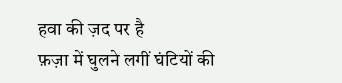हवा की ज़द पर है
फ़ज़ा में घुलने लगीं घंटियों की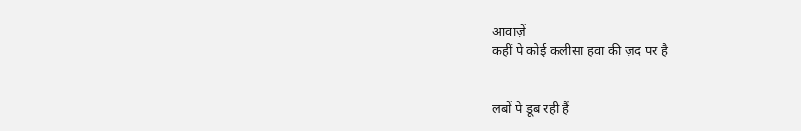आवाज़ें
कहीं पे कोई कलीसा हवा की ज़द पर है


लबों पे डूब रही हैं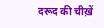दरूद की चीख़ें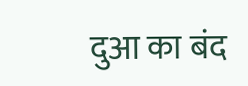दुआ का बंद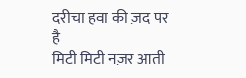दरीचा हवा की ज़द पर है
मिटी मिटी नज़र आती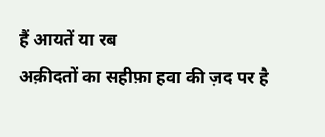हैं आयतें या रब
अक़ीदतों का सहीफ़ा हवा की ज़द पर है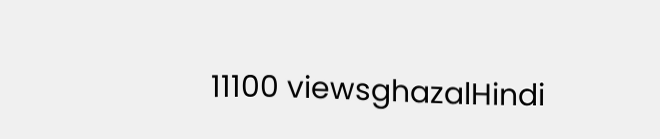11100 viewsghazalHindi